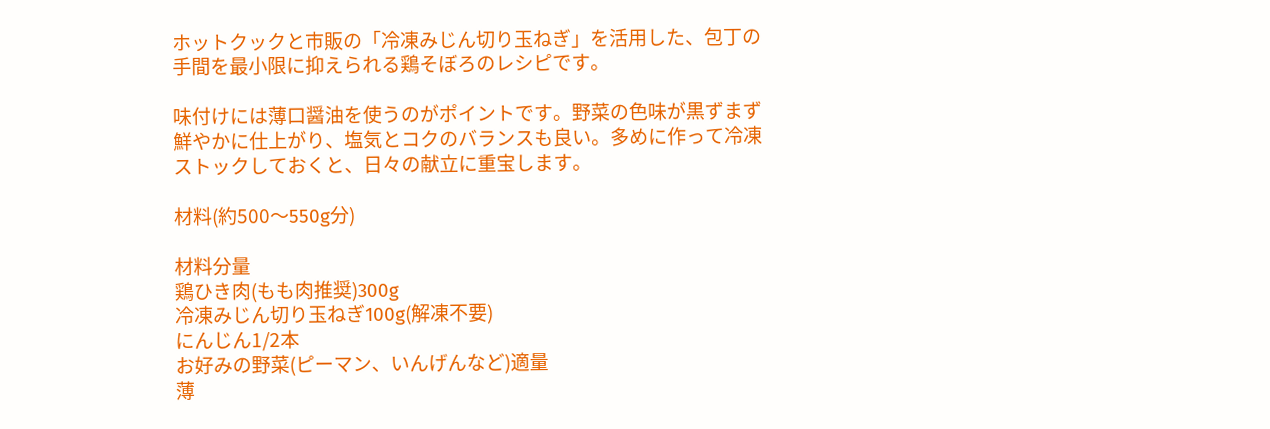ホットクックと市販の「冷凍みじん切り玉ねぎ」を活用した、包丁の手間を最小限に抑えられる鶏そぼろのレシピです。

味付けには薄口醤油を使うのがポイントです。野菜の色味が黒ずまず鮮やかに仕上がり、塩気とコクのバランスも良い。多めに作って冷凍ストックしておくと、日々の献立に重宝します。

材料(約500〜550g分)

材料分量
鶏ひき肉(もも肉推奨)300g
冷凍みじん切り玉ねぎ100g(解凍不要)
にんじん1/2本
お好みの野菜(ピーマン、いんげんなど)適量
薄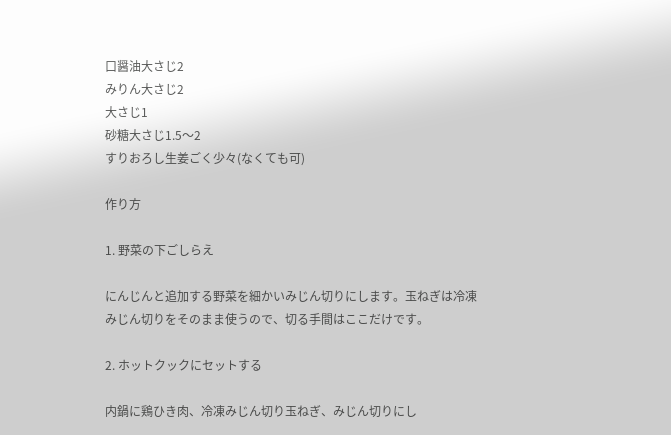口醤油大さじ2
みりん大さじ2
大さじ1
砂糖大さじ1.5〜2
すりおろし生姜ごく少々(なくても可)

作り方

1. 野菜の下ごしらえ

にんじんと追加する野菜を細かいみじん切りにします。玉ねぎは冷凍みじん切りをそのまま使うので、切る手間はここだけです。

2. ホットクックにセットする

内鍋に鶏ひき肉、冷凍みじん切り玉ねぎ、みじん切りにし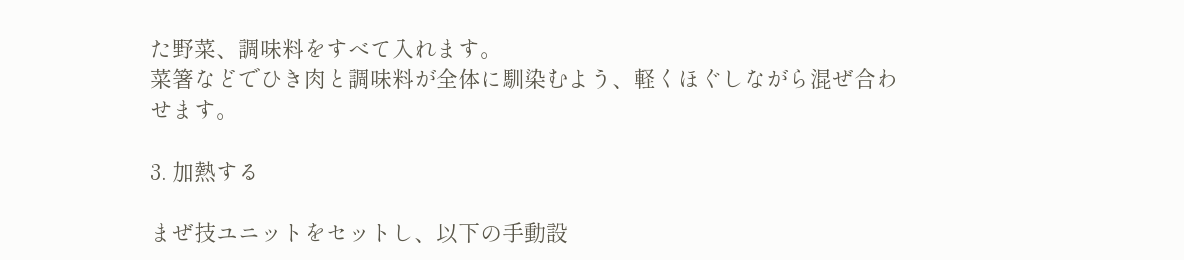た野菜、調味料をすべて入れます。
菜箸などでひき肉と調味料が全体に馴染むよう、軽くほぐしながら混ぜ合わせます。

3. 加熱する

まぜ技ユニットをセットし、以下の手動設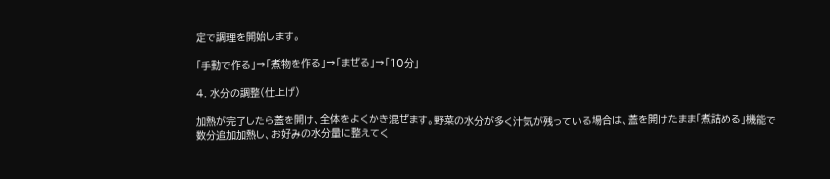定で調理を開始します。

「手動で作る」→「煮物を作る」→「まぜる」→「10分」

4. 水分の調整(仕上げ)

加熱が完了したら蓋を開け、全体をよくかき混ぜます。野菜の水分が多く汁気が残っている場合は、蓋を開けたまま「煮詰める」機能で数分追加加熱し、お好みの水分量に整えてく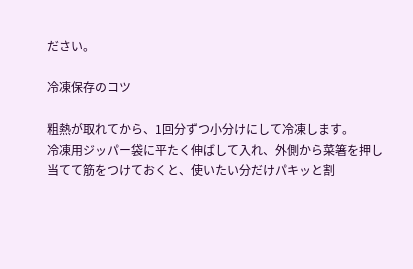ださい。

冷凍保存のコツ

粗熱が取れてから、1回分ずつ小分けにして冷凍します。
冷凍用ジッパー袋に平たく伸ばして入れ、外側から菜箸を押し当てて筋をつけておくと、使いたい分だけパキッと割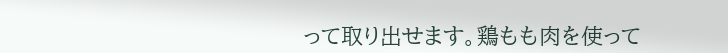って取り出せます。鶏もも肉を使って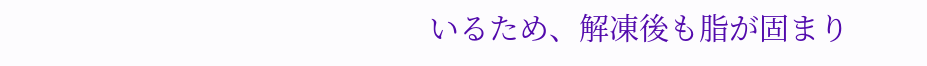いるため、解凍後も脂が固まり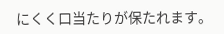にくく口当たりが保たれます。